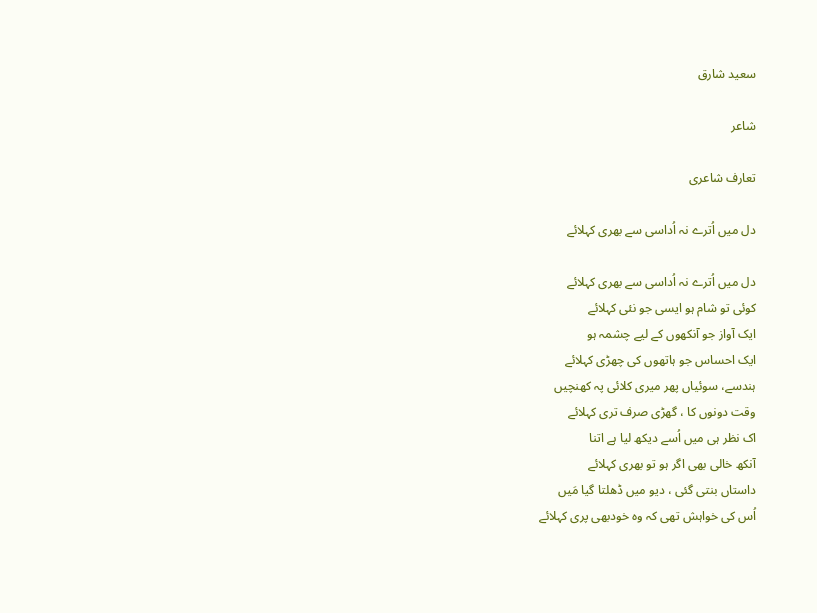سعید شارق

شاعر

تعارف شاعری

دل میں اُترے نہ اُداسی سے بھری کہلائے

دل میں اُترے نہ اُداسی سے بھری کہلائے
کوئی تو شام ہو ایسی جو نئی کہلائے
ایک آواز جو آنکھوں کے لیے چشمہ ہو
ایک احساس جو ہاتھوں کی چھڑی کہلائے
ہندسے، سوئیاں پھر میری کلائی پہ کھنچیں
وقت دونوں کا ، گھڑی صرف تری کہلائے
اک نظر ہی میں اُسے دیکھ لیا ہے اتنا
آنکھ خالی بھی اگر ہو تو بھری کہلائے
داستاں بنتی گئی ، دیو میں ڈھلتا گیا مَیں
اُس کی خواہش تھی کہ وہ خودبھی پری کہلائے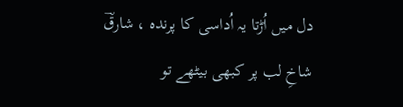دل میں اُڑتا یہ اُداسی کا پرندہ ، شارقؔ
شاخِ لب پر کبھی بیٹھے تو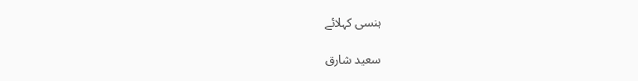ہنسی کہلائے

سعید شارق